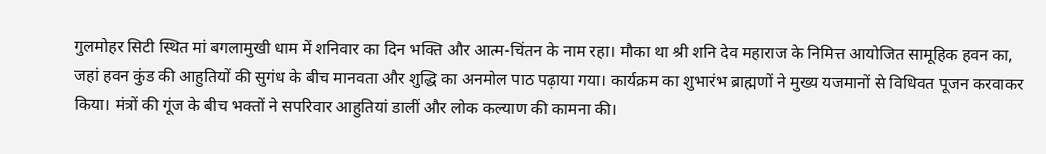गुलमोहर सिटी स्थित मां बगलामुखी धाम में शनिवार का दिन भक्ति और आत्म-चिंतन के नाम रहा। मौका था श्री शनि देव महाराज के निमित्त आयोजित सामूहिक हवन का, जहां हवन कुंड की आहुतियों की सुगंध के बीच मानवता और शुद्धि का अनमोल पाठ पढ़ाया गया। कार्यक्रम का शुभारंभ ब्राह्मणों ने मुख्य यजमानों से विधिवत पूजन करवाकर किया। मंत्रों की गूंज के बीच भक्तों ने सपरिवार आहुतियां डालीं और लोक कल्याण की कामना की।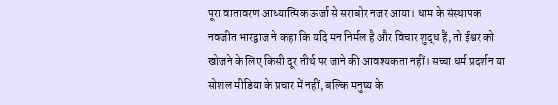पूरा वातावरण आध्यात्मिक ऊर्जा से सराबोर नजर आया। धाम के संस्थापक नवजीत भारद्वाज ने कहा कि यदि मन निर्मल है और विचार शुद्ध हैं, तो ईश्वर को खोजने के लिए किसी दूर तीर्थ पर जाने की आवश्यकता नहीं। सच्चा धर्म प्रदर्शन या सोशल मीडिया के प्रचार में नहीं, बल्कि मनुष्य के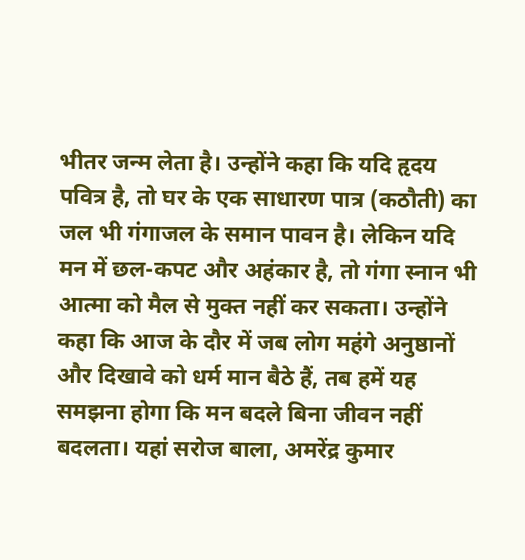भीतर जन्म लेता है। उन्होंने कहा कि यदि हृदय पवित्र है, तो घर के एक साधारण पात्र (कठौती) का जल भी गंगाजल के समान पावन है। लेकिन यदि मन में छल-कपट और अहंकार है, तो गंगा स्नान भी आत्मा को मैल से मुक्त नहीं कर सकता। उन्होंने कहा कि आज के दौर में जब लोग महंगे अनुष्ठानों और दिखावे को धर्म मान बैठे हैं, तब हमें यह समझना होगा कि मन बदले बिना जीवन नहीं बदलता। यहां सरोज बाला, अमरेंद्र कुमार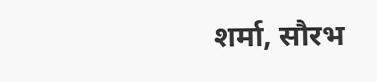शर्मा, सौरभ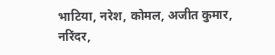भाटिया, नरेश, कोमल, अजीत कुमार, नरिंदर,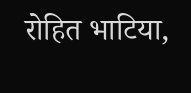रोहित भाटिया,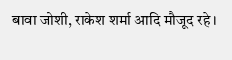बावा जोशी, राकेश शर्मा आदि मौजूद रहे।